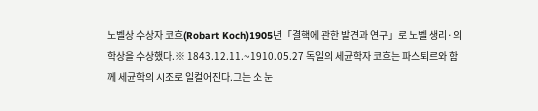노벨상 수상자 코흐(Robart Koch)1905년「결핵에 관한 발견과 연구」로 노벨 생리·의학상을 수상했다.※ 1843.12.11.~1910.05.27 독일의 세균학자 코흐는 파스퇴르와 함께 세균학의 시조로 일컬어진다.그는 소 눈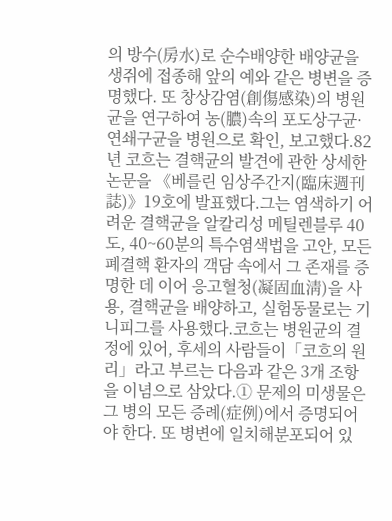의 방수(房水)로 순수배양한 배양균을 생쥐에 접종해 앞의 예와 같은 병변을 증명했다. 또 창상감염(創傷感染)의 병원균을 연구하여 농(膿)속의 포도상구균·연쇄구균을 병원으로 확인, 보고했다.82년 코흐는 결핵균의 발견에 관한 상세한 논문을 《베를린 임상주간지(臨床週刊誌)》19호에 발표했다.그는 염색하기 어려운 결핵균을 알칼리성 메틸렌블루 40도, 40~60분의 특수염색법을 고안, 모든 폐결핵 환자의 객담 속에서 그 존재를 증명한 데 이어 응고혈청(凝固血淸)을 사용, 결핵균을 배양하고, 실험동물로는 기니피그를 사용했다.코흐는 병원균의 결정에 있어, 후세의 사람들이「코흐의 원리」라고 부르는 다음과 같은 3개 조항을 이념으로 삼았다.① 문제의 미생물은 그 병의 모든 증례(症例)에서 증명되어야 한다. 또 병변에 일치해분포되어 있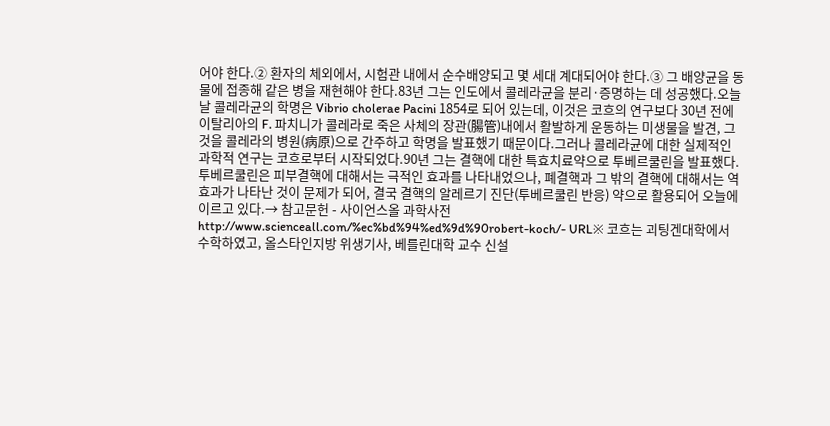어야 한다.② 환자의 체외에서, 시험관 내에서 순수배양되고 몇 세대 계대되어야 한다.③ 그 배양균을 동물에 접종해 같은 병을 재현해야 한다.83년 그는 인도에서 콜레라균을 분리·증명하는 데 성공했다.오늘날 콜레라균의 학명은 Vibrio cholerae Pacini 1854로 되어 있는데, 이것은 코흐의 연구보다 30년 전에 이탈리아의 F. 파치니가 콜레라로 죽은 사체의 장관(腸管)내에서 활발하게 운동하는 미생물을 발견, 그것을 콜레라의 병원(病原)으로 간주하고 학명을 발표했기 때문이다.그러나 콜레라균에 대한 실제적인 과학적 연구는 코흐로부터 시작되었다.90년 그는 결핵에 대한 특효치료약으로 투베르쿨린을 발표했다.투베르쿨린은 피부결핵에 대해서는 극적인 효과를 나타내었으나, 폐결핵과 그 밖의 결핵에 대해서는 역효과가 나타난 것이 문제가 되어, 결국 결핵의 알레르기 진단(투베르쿨린 반응) 약으로 활용되어 오늘에 이르고 있다.→ 참고문헌 - 사이언스올 과학사전 http://www.scienceall.com/%ec%bd%94%ed%9d%90robert-koch/- URL※ 코흐는 괴팅겐대학에서 수학하였고, 올스타인지방 위생기사, 베를린대학 교수 신설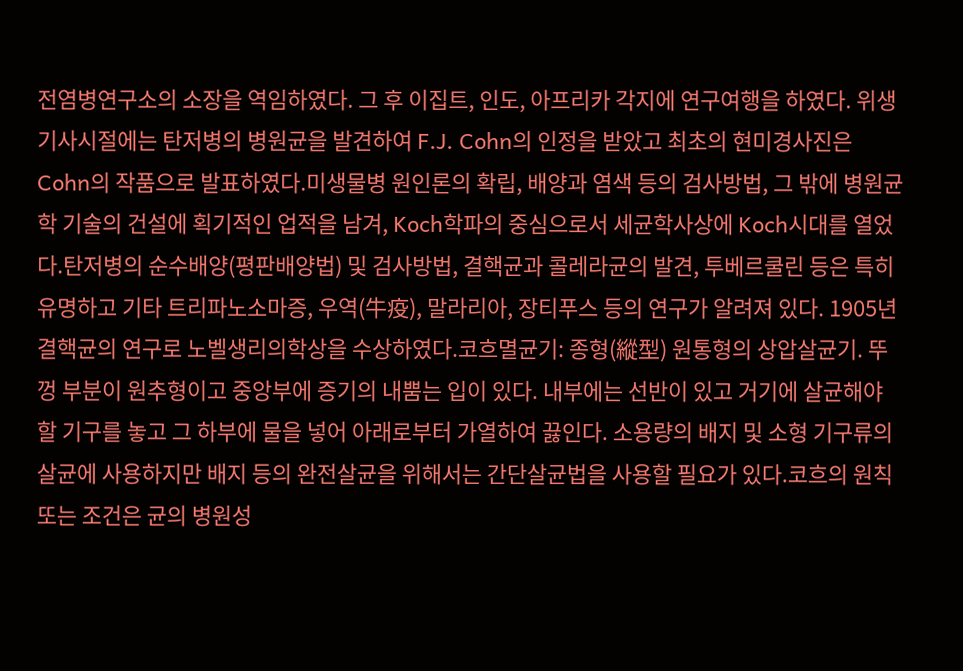전염병연구소의 소장을 역임하였다. 그 후 이집트, 인도, 아프리카 각지에 연구여행을 하였다. 위생기사시절에는 탄저병의 병원균을 발견하여 F.J. Cohn의 인정을 받았고 최초의 현미경사진은 Cohn의 작품으로 발표하였다.미생물병 원인론의 확립, 배양과 염색 등의 검사방법, 그 밖에 병원균학 기술의 건설에 획기적인 업적을 남겨, Koch학파의 중심으로서 세균학사상에 Koch시대를 열었다.탄저병의 순수배양(평판배양법) 및 검사방법, 결핵균과 콜레라균의 발견, 투베르쿨린 등은 특히 유명하고 기타 트리파노소마증, 우역(牛疫), 말라리아, 장티푸스 등의 연구가 알려져 있다. 1905년 결핵균의 연구로 노벨생리의학상을 수상하였다.코흐멸균기: 종형(縱型) 원통형의 상압살균기. 뚜껑 부분이 원추형이고 중앙부에 증기의 내뿜는 입이 있다. 내부에는 선반이 있고 거기에 살균해야 할 기구를 놓고 그 하부에 물을 넣어 아래로부터 가열하여 끓인다. 소용량의 배지 및 소형 기구류의 살균에 사용하지만 배지 등의 완전살균을 위해서는 간단살균법을 사용할 필요가 있다.코흐의 원칙 또는 조건은 균의 병원성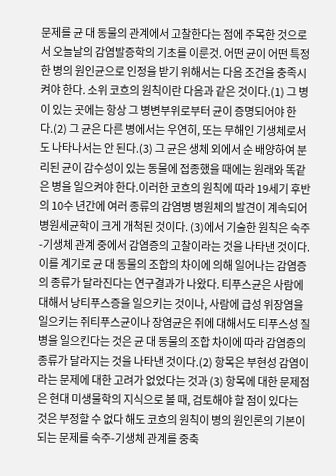문제를 균 대 동물의 관계에서 고찰한다는 점에 주목한 것으로서 오늘날의 감염발증학의 기초를 이룬것. 어떤 균이 어떤 특정한 병의 원인균으로 인정을 받기 위해서는 다음 조건을 충족시켜야 한다. 소위 코흐의 원칙이란 다음과 같은 것이다.(1) 그 병이 있는 곳에는 항상 그 병변부위로부터 균이 증명되어야 한다.(2) 그 균은 다른 병에서는 우연히, 또는 무해인 기생체로서도 나타나서는 안 된다.(3) 그 균은 생체 외에서 순 배양하여 분리된 균이 감수성이 있는 동물에 접종했을 때에는 원래와 똑같은 병을 일으켜야 한다.이러한 코흐의 원칙에 따라 19세기 후반의 10수 년간에 여러 종류의 감염병 병원체의 발견이 계속되어 병원세균학이 크게 개척된 것이다. (3)에서 기술한 원칙은 숙주-기생체 관계 중에서 감염증의 고찰이라는 것을 나타낸 것이다. 이를 계기로 균 대 동물의 조합의 차이에 의해 일어나는 감염증의 종류가 달라진다는 연구결과가 나왔다. 티푸스균은 사람에 대해서 낭티푸스증을 일으키는 것이나, 사람에 급성 위장염을 일으키는 쥐티푸스균이나 장염균은 쥐에 대해서도 티푸스성 질병을 일으킨다는 것은 균 대 동물의 조합 차이에 따라 감염증의 종류가 달라지는 것을 나타낸 것이다.(2) 항목은 부현성 감염이라는 문제에 대한 고려가 없었다는 것과 (3) 항목에 대한 문제점은 현대 미생물학의 지식으로 볼 때, 검토해야 할 점이 있다는 것은 부정할 수 없다 해도 코흐의 원칙이 병의 원인론의 기본이 되는 문제를 숙주-기생체 관계를 중축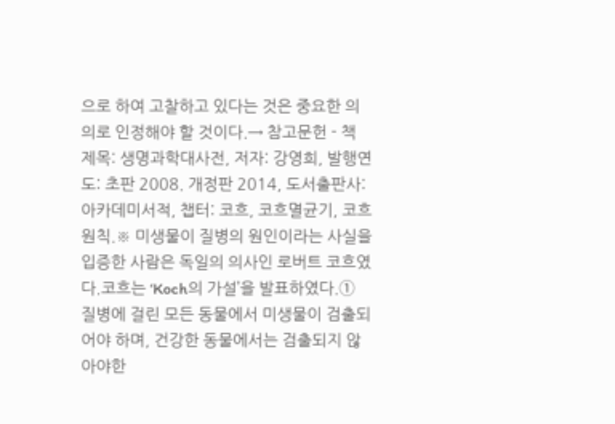으로 하여 고찰하고 있다는 것은 중요한 의의로 인정해야 할 것이다.→ 참고문헌 - 책 제목: 생명과학대사전, 저자: 강영희, 발행연도: 초판 2008. 개정판 2014, 도서출판사: 아카데미서적, 챕터: 코흐, 코흐멸균기, 코흐원칙.※ 미생물이 질병의 원인이라는 사실을 입증한 사람은 독일의 의사인 로버트 코흐였다.코흐는 ‘Koch의 가설’을 발표하였다.① 질병에 걸린 모든 동물에서 미생물이 검출되어야 하며, 건강한 동물에서는 검출되지 않아야한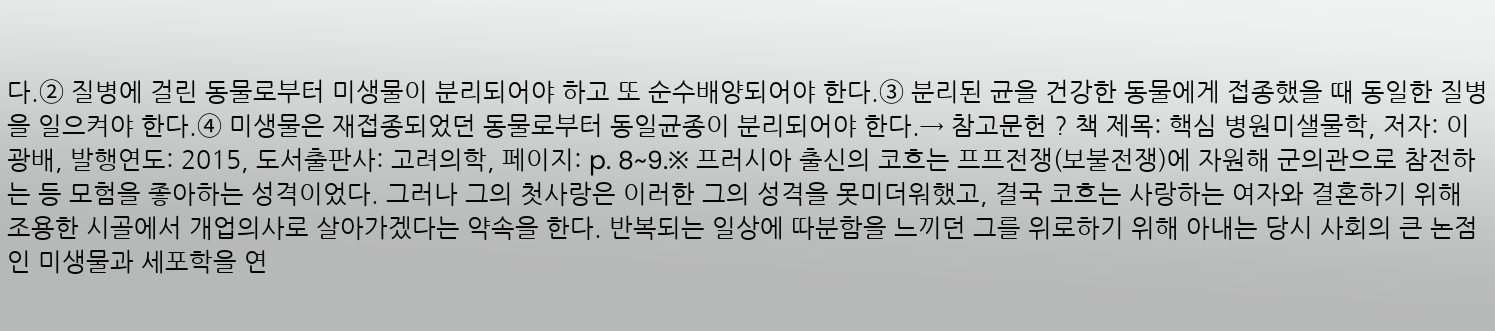다.② 질병에 걸린 동물로부터 미생물이 분리되어야 하고 또 순수배양되어야 한다.③ 분리된 균을 건강한 동물에게 접종했을 때 동일한 질병을 일으켜야 한다.④ 미생물은 재접종되었던 동물로부터 동일균종이 분리되어야 한다.→ 참고문헌 ? 책 제목: 핵심 병원미샐물학, 저자: 이광배, 발행연도: 2015, 도서출판사: 고려의학, 페이지: p. 8~9.※ 프러시아 출신의 코흐는 프프전쟁(보불전쟁)에 자원해 군의관으로 참전하는 등 모험을 좋아하는 성격이었다. 그러나 그의 첫사랑은 이러한 그의 성격을 못미더워했고, 결국 코흐는 사랑하는 여자와 결혼하기 위해 조용한 시골에서 개업의사로 살아가겠다는 약속을 한다. 반복되는 일상에 따분함을 느끼던 그를 위로하기 위해 아내는 당시 사회의 큰 논점인 미생물과 세포학을 연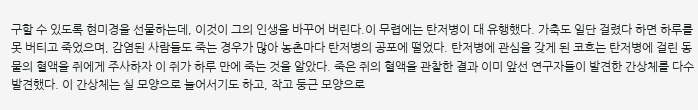구할 수 있도록 현미경을 선물하는데, 이것이 그의 인생을 바꾸어 버린다.이 무렵에는 탄저병이 대 유행했다. 가축도 일단 걸렸다 하면 하루를 못 버티고 죽었으며, 감염된 사람들도 죽는 경우가 많아 농촌마다 탄저병의 공포에 떨었다. 탄저병에 관심을 갖게 된 코흐는 탄저병에 걸린 동물의 혈액을 쥐에게 주사하자 이 쥐가 하루 만에 죽는 것을 알았다. 죽은 쥐의 혈액을 관찰한 결과 이미 앞선 연구자들이 발견한 간상체를 다수 발견했다. 이 간상체는 실 모양으로 늘어서기도 하고, 작고 둥근 모양으로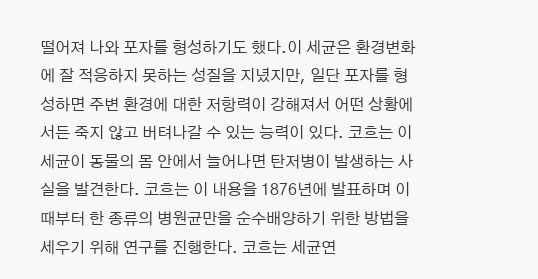떨어져 나와 포자를 형성하기도 했다.이 세균은 환경변화에 잘 적응하지 못하는 성질을 지녔지만, 일단 포자를 형성하면 주변 환경에 대한 저항력이 강해져서 어떤 상황에서든 죽지 않고 버텨나갈 수 있는 능력이 있다. 코흐는 이 세균이 동물의 몸 안에서 늘어나면 탄저병이 발생하는 사실을 발견한다. 코흐는 이 내용을 1876년에 발표하며 이때부터 한 종류의 병원균만을 순수배양하기 위한 방법을 세우기 위해 연구를 진행한다. 코흐는 세균연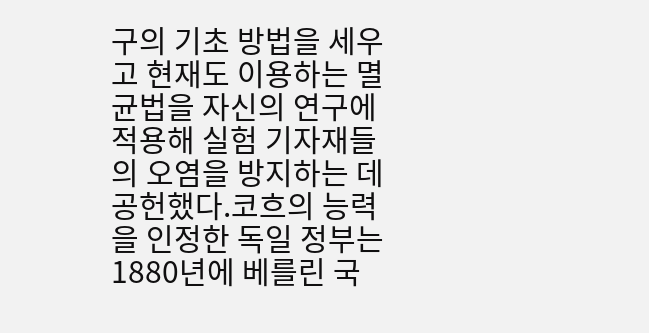구의 기초 방법을 세우고 현재도 이용하는 멸균법을 자신의 연구에 적용해 실험 기자재들의 오염을 방지하는 데 공헌했다.코흐의 능력을 인정한 독일 정부는 1880년에 베를린 국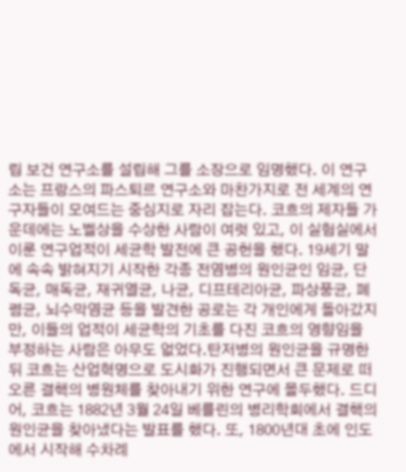립 보건 연구소를 설립해 그를 소장으로 임명했다. 이 연구소는 프랑스의 파스퇴르 연구소와 마찬가지로 전 세계의 연구자들이 모여드는 중심지로 자리 잡는다. 코흐의 제자들 가운데에는 노벨상을 수상한 사람이 여럿 있고, 이 실험실에서 이룬 연구업적이 세균학 발전에 큰 공헌을 했다. 19세기 말에 속속 밝혀지기 시작한 각종 전염병의 원인균인 임균, 단독균, 매독균, 재귀열균, 나균, 디프테리아균, 파상풍균, 폐렴균, 뇌수막염균 등을 발견한 공로는 각 개인에게 돌아갔지만, 이들의 업적이 세균학의 기초를 다진 코흐의 영향임을 부정하는 사람은 아무도 없었다.탄저병의 원인균을 규명한 뒤 코흐는 산업혁명으로 도시화가 진행되면서 큰 문제로 떠오른 결핵의 병원체를 찾아내기 위한 연구에 몰두했다. 드디어, 코흐는 1882년 3월 24일 베를린의 병리학회에서 결핵의 원인균을 찾아냈다는 발표를 했다. 또, 1800년대 초에 인도에서 시작해 수차례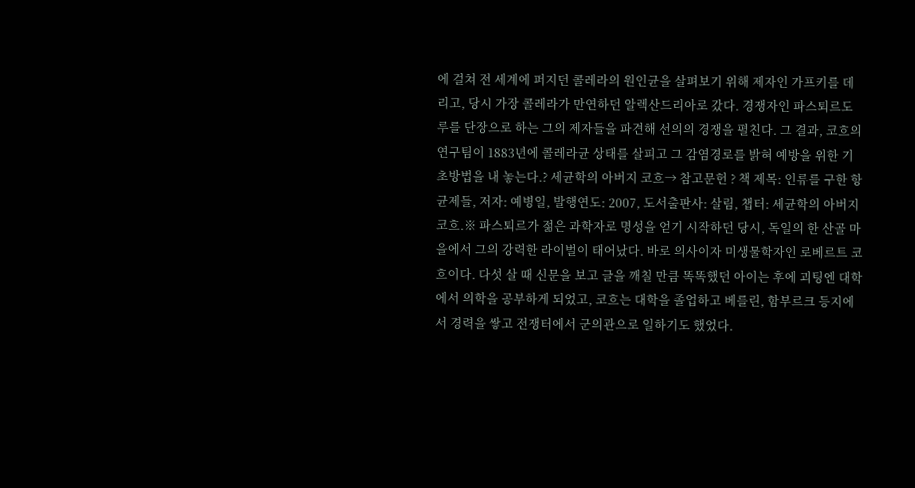에 걸쳐 전 세계에 퍼지던 콜레라의 원인균을 살펴보기 위해 제자인 가프키를 데리고, 당시 가장 콜레라가 만연하던 알렉산드리아로 갔다. 경쟁자인 파스퇴르도 루를 단장으로 하는 그의 제자들을 파견해 선의의 경쟁을 펼친다. 그 결과, 코흐의 연구팀이 1883년에 콜레라균 상태를 살피고 그 감염경로를 밝혀 예방을 위한 기초방법을 내 놓는다.? 세균학의 아버지 코흐→ 참고문헌 ? 책 제목: 인류를 구한 항균제들, 저자: 예병일, 발행연도: 2007, 도서출판사: 살림, 챕터: 세균학의 아버지 코흐.※ 파스퇴르가 젊은 과학자로 명성을 얻기 시작하던 당시, 독일의 한 산골 마을에서 그의 강력한 라이벌이 태어났다. 바로 의사이자 미생물학자인 로베르트 코흐이다. 다섯 살 때 신문을 보고 글을 깨칠 만큼 똑똑했던 아이는 후에 괴팅엔 대학에서 의학을 공부하게 되었고, 코흐는 대학을 졸업하고 베를린, 함부르크 등지에서 경력을 쌓고 전쟁터에서 군의관으로 일하기도 했었다.